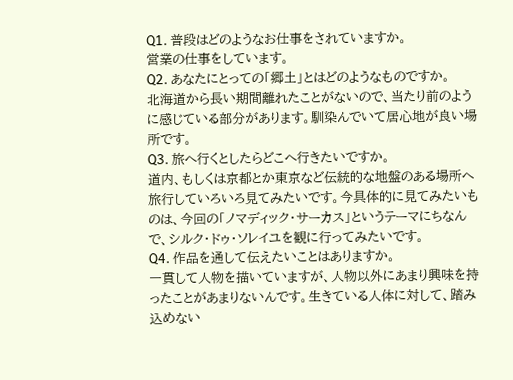Q1. 普段はどのようなお仕事をされていますか。
営業の仕事をしています。
Q2. あなたにとっての「郷土」とはどのようなものですか。
北海道から長い期間離れたことがないので、当たり前のように感じている部分があります。馴染んでいて居心地が良い場所です。
Q3. 旅へ行くとしたらどこへ行きたいですか。
道内、もしくは京都とか東京など伝統的な地盤のある場所へ旅行していろいろ見てみたいです。今具体的に見てみたいものは、今回の「ノマディック・サーカス」というテーマにちなんで、シルク・ドゥ・ソレイユを観に行ってみたいです。
Q4. 作品を通して伝えたいことはありますか。
一貫して人物を描いていますが、人物以外にあまり興味を持ったことがあまりないんです。生きている人体に対して、踏み込めない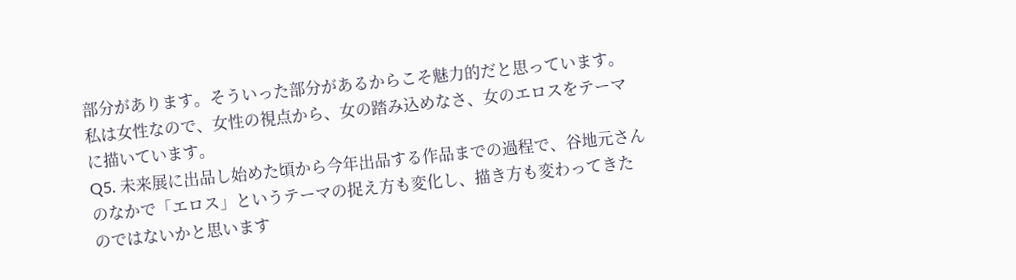部分があります。そういった部分があるからこそ魅力的だと思っています。私は女性なので、女性の視点から、女の踏み込めなさ、女のエロスをテーマに描いています。
Q5. 未来展に出品し始めた頃から今年出品する作品までの過程で、谷地元さんのなかで「エロス」というテーマの捉え方も変化し、描き方も変わってきたのではないかと思います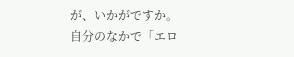が、いかがですか。
自分のなかで「エロ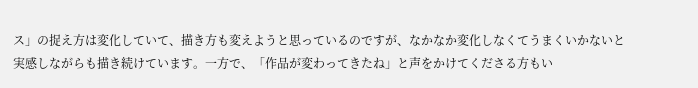ス」の捉え方は変化していて、描き方も変えようと思っているのですが、なかなか変化しなくてうまくいかないと実感しながらも描き続けています。一方で、「作品が変わってきたね」と声をかけてくださる方もい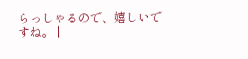らっしゃるので、嬉しいですね。 |